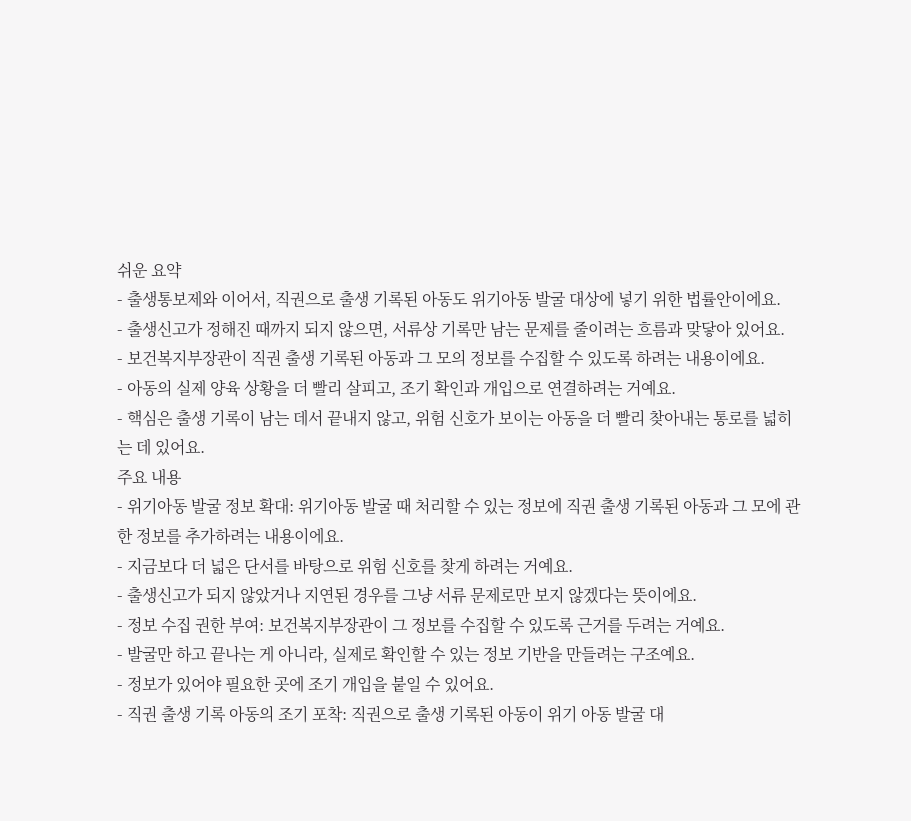쉬운 요약
- 출생통보제와 이어서, 직권으로 출생 기록된 아동도 위기아동 발굴 대상에 넣기 위한 법률안이에요.
- 출생신고가 정해진 때까지 되지 않으면, 서류상 기록만 남는 문제를 줄이려는 흐름과 맞닿아 있어요.
- 보건복지부장관이 직권 출생 기록된 아동과 그 모의 정보를 수집할 수 있도록 하려는 내용이에요.
- 아동의 실제 양육 상황을 더 빨리 살피고, 조기 확인과 개입으로 연결하려는 거예요.
- 핵심은 출생 기록이 남는 데서 끝내지 않고, 위험 신호가 보이는 아동을 더 빨리 찾아내는 통로를 넓히는 데 있어요.
주요 내용
- 위기아동 발굴 정보 확대: 위기아동 발굴 때 처리할 수 있는 정보에 직권 출생 기록된 아동과 그 모에 관한 정보를 추가하려는 내용이에요.
- 지금보다 더 넓은 단서를 바탕으로 위험 신호를 찾게 하려는 거예요.
- 출생신고가 되지 않았거나 지연된 경우를 그냥 서류 문제로만 보지 않겠다는 뜻이에요.
- 정보 수집 권한 부여: 보건복지부장관이 그 정보를 수집할 수 있도록 근거를 두려는 거예요.
- 발굴만 하고 끝나는 게 아니라, 실제로 확인할 수 있는 정보 기반을 만들려는 구조예요.
- 정보가 있어야 필요한 곳에 조기 개입을 붙일 수 있어요.
- 직권 출생 기록 아동의 조기 포착: 직권으로 출생 기록된 아동이 위기 아동 발굴 대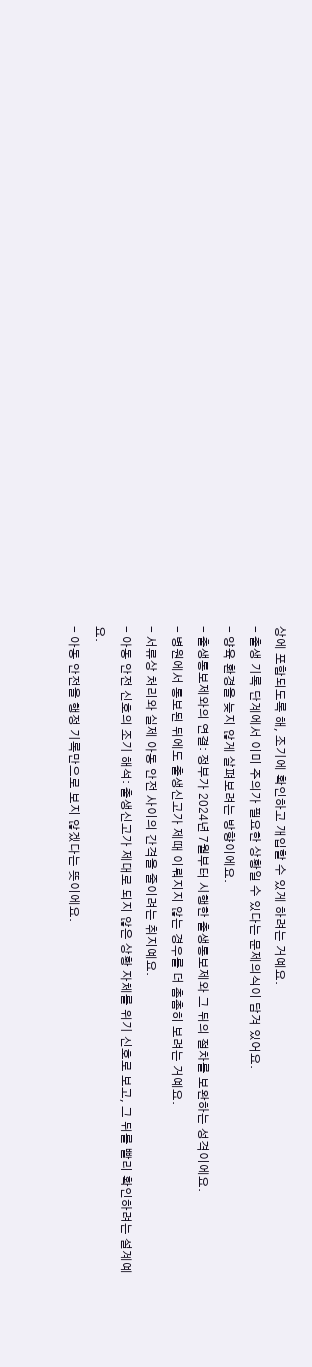상에 포함되도록 해, 조기에 확인하고 개입할 수 있게 하려는 거예요.
- 출생 기록 단계에서 이미 주의가 필요한 상황일 수 있다는 문제의식이 담겨 있어요.
- 양육 환경을 늦지 않게 살펴보려는 방향이에요.
- 출생통보제와의 연결: 정부가 2024년 7월부터 시행한 출생통보제와 그 뒤의 절차를 보완하는 성격이에요.
- 병원에서 통보된 뒤에도 출생신고가 제때 이뤄지지 않는 경우를 더 촘촘히 보려는 거예요.
- 서류상 처리와 실제 아동 안전 사이의 간격을 줄이려는 취지예요.
- 아동 안전 신호의 조기 해석: 출생신고가 제대로 되지 않은 상황 자체를 위기 신호로 보고, 그 뒤를 빨리 확인하려는 설계예요.
- 아동 안전을 행정 기록만으로 보지 않겠다는 뜻이에요.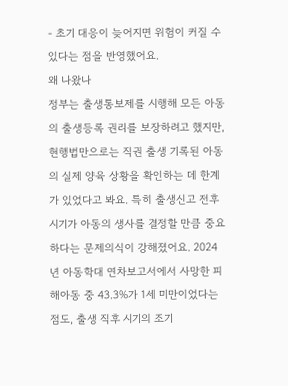- 초기 대응이 늦어지면 위험이 커질 수 있다는 점을 반영했어요.
왜 나왔나
정부는 출생통보제를 시행해 모든 아동의 출생등록 권리를 보장하려고 했지만, 현행법만으로는 직권 출생 기록된 아동의 실제 양육 상황을 확인하는 데 한계가 있었다고 봐요. 특히 출생신고 전후 시기가 아동의 생사를 결정할 만큼 중요하다는 문제의식이 강해졌어요. 2024년 아동학대 연차보고서에서 사망한 피해아동 중 43.3%가 1세 미만이었다는 점도, 출생 직후 시기의 조기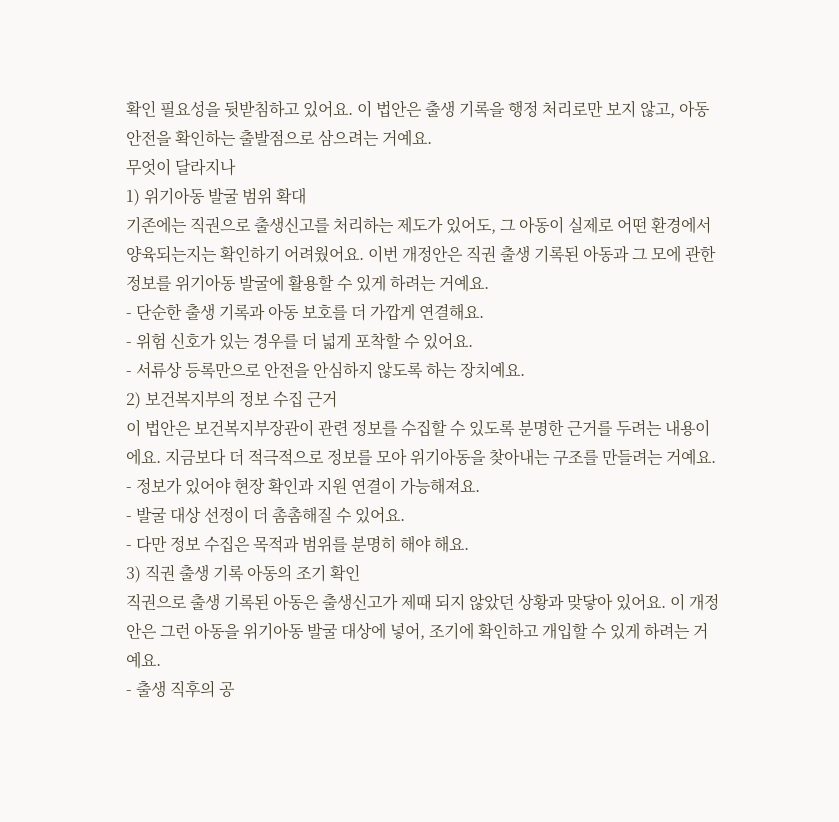확인 필요성을 뒷받침하고 있어요. 이 법안은 출생 기록을 행정 처리로만 보지 않고, 아동 안전을 확인하는 출발점으로 삼으려는 거예요.
무엇이 달라지나
1) 위기아동 발굴 범위 확대
기존에는 직권으로 출생신고를 처리하는 제도가 있어도, 그 아동이 실제로 어떤 환경에서 양육되는지는 확인하기 어려웠어요. 이번 개정안은 직권 출생 기록된 아동과 그 모에 관한 정보를 위기아동 발굴에 활용할 수 있게 하려는 거예요.
- 단순한 출생 기록과 아동 보호를 더 가깝게 연결해요.
- 위험 신호가 있는 경우를 더 넓게 포착할 수 있어요.
- 서류상 등록만으로 안전을 안심하지 않도록 하는 장치예요.
2) 보건복지부의 정보 수집 근거
이 법안은 보건복지부장관이 관련 정보를 수집할 수 있도록 분명한 근거를 두려는 내용이에요. 지금보다 더 적극적으로 정보를 모아 위기아동을 찾아내는 구조를 만들려는 거예요.
- 정보가 있어야 현장 확인과 지원 연결이 가능해져요.
- 발굴 대상 선정이 더 촘촘해질 수 있어요.
- 다만 정보 수집은 목적과 범위를 분명히 해야 해요.
3) 직권 출생 기록 아동의 조기 확인
직권으로 출생 기록된 아동은 출생신고가 제때 되지 않았던 상황과 맞닿아 있어요. 이 개정안은 그런 아동을 위기아동 발굴 대상에 넣어, 조기에 확인하고 개입할 수 있게 하려는 거예요.
- 출생 직후의 공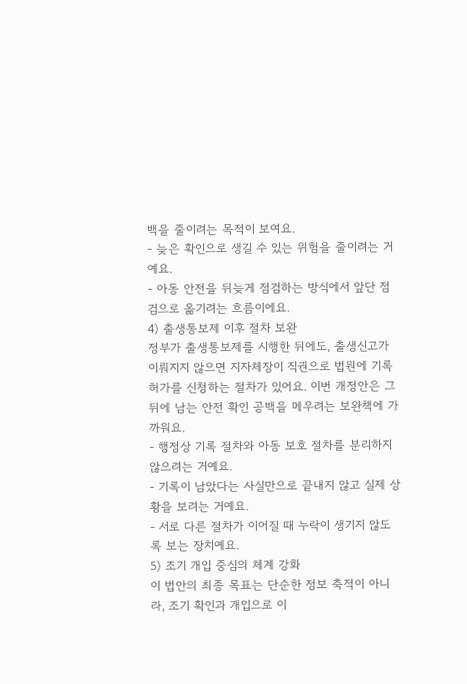백을 줄이려는 목적이 보여요.
- 늦은 확인으로 생길 수 있는 위험을 줄이려는 거예요.
- 아동 안전을 뒤늦게 점검하는 방식에서 앞단 점검으로 옮기려는 흐름이에요.
4) 출생통보제 이후 절차 보완
정부가 출생통보제를 시행한 뒤에도, 출생신고가 이뤄지지 않으면 지자체장이 직권으로 법원에 기록허가를 신청하는 절차가 있어요. 이번 개정안은 그 뒤에 남는 안전 확인 공백을 메우려는 보완책에 가까워요.
- 행정상 기록 절차와 아동 보호 절차를 분리하지 않으려는 거예요.
- 기록이 남았다는 사실만으로 끝내지 않고 실제 상황을 보려는 거예요.
- 서로 다른 절차가 이어질 때 누락이 생기지 않도록 보는 장치예요.
5) 조기 개입 중심의 체계 강화
이 법안의 최종 목표는 단순한 정보 축적이 아니라, 조기 확인과 개입으로 이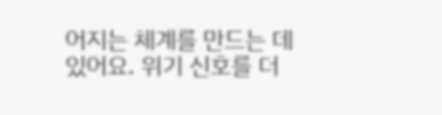어지는 체계를 만드는 데 있어요. 위기 신호를 더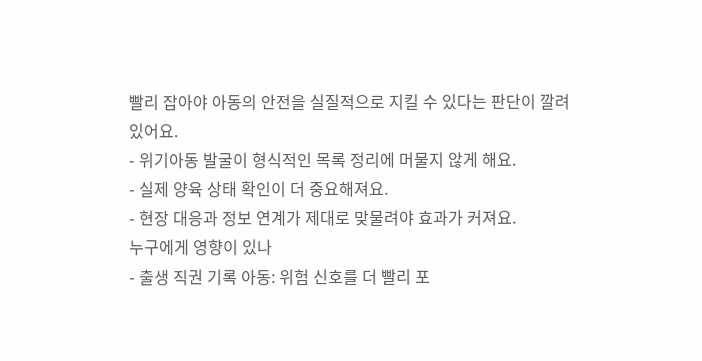빨리 잡아야 아동의 안전을 실질적으로 지킬 수 있다는 판단이 깔려 있어요.
- 위기아동 발굴이 형식적인 목록 정리에 머물지 않게 해요.
- 실제 양육 상태 확인이 더 중요해져요.
- 현장 대응과 정보 연계가 제대로 맞물려야 효과가 커져요.
누구에게 영향이 있나
- 출생 직권 기록 아동: 위험 신호를 더 빨리 포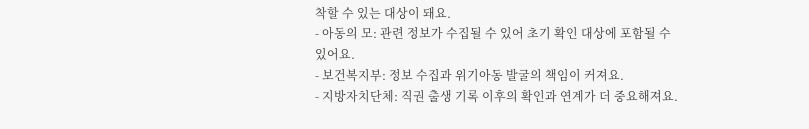착할 수 있는 대상이 돼요.
- 아동의 모: 관련 정보가 수집될 수 있어 초기 확인 대상에 포함될 수 있어요.
- 보건복지부: 정보 수집과 위기아동 발굴의 책임이 커져요.
- 지방자치단체: 직권 출생 기록 이후의 확인과 연계가 더 중요해져요.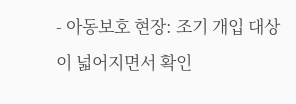- 아동보호 현장: 조기 개입 대상이 넓어지면서 확인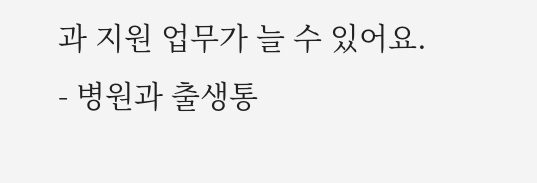과 지원 업무가 늘 수 있어요.
- 병원과 출생통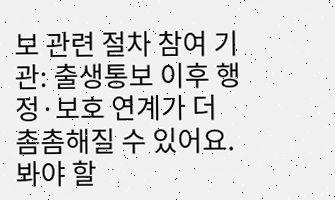보 관련 절차 참여 기관: 출생통보 이후 행정·보호 연계가 더 촘촘해질 수 있어요.
봐야 할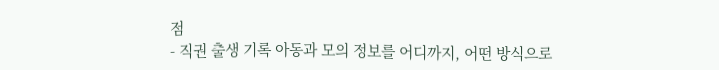점
- 직권 출생 기록 아동과 모의 정보를 어디까지, 어떤 방식으로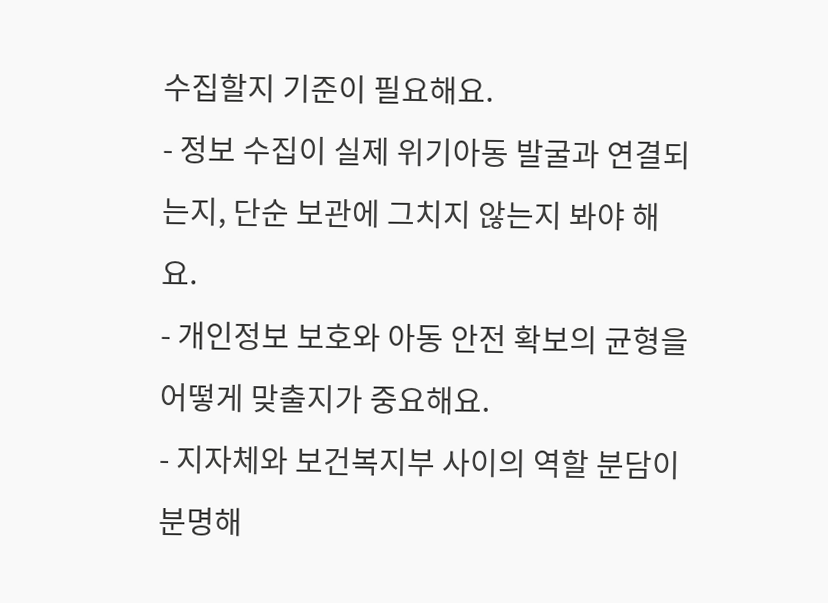수집할지 기준이 필요해요.
- 정보 수집이 실제 위기아동 발굴과 연결되는지, 단순 보관에 그치지 않는지 봐야 해요.
- 개인정보 보호와 아동 안전 확보의 균형을 어떻게 맞출지가 중요해요.
- 지자체와 보건복지부 사이의 역할 분담이 분명해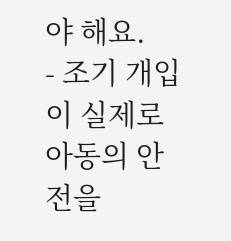야 해요.
- 조기 개입이 실제로 아동의 안전을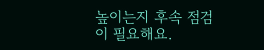높이는지 후속 점검이 필요해요.